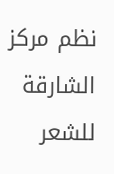نظم مركز الشارقة للشعر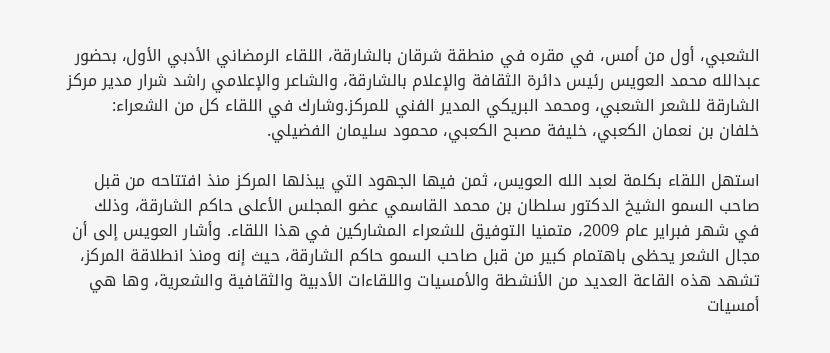الشعبي، أول من أمس، في مقره في منطقة شرقان بالشارقة، اللقاء الرمضاني الأدبي الأول، بحضور عبدالله محمد العويس رئيس دائرة الثقافة والإعلام بالشارقة، والشاعر والإعلامي راشد شرار مدير مركز الشارقة للشعر الشعبي، ومحمد البريكي المدير الفني للمركز.وشارك في اللقاء كل من الشعراء: خلفان بن نعمان الكعبي، خليفة مصبح الكعبي، محمود سليمان الفضيلي.

استهل اللقاء بكلمة لعبد الله العويس، ثمن فيها الجهود التي يبذلها المركز منذ افتتاحه من قبل صاحب السمو الشيخ الدكتور سلطان بن محمد القاسمي عضو المجلس الأعلى حاكم الشارقة، وذلك في شهر فبراير عام 2009، متمنيا التوفيق للشعراء المشاركين في هذا اللقاء. وأشار العويس إلى أن مجال الشعر يحظى باهتمام كبير من قبل صاحب السمو حاكم الشارقة، حيث إنه ومنذ انطلاقة المركز، تشهد هذه القاعة العديد من الأنشطة والأمسيات واللقاءات الأدبية والثقافية والشعرية، وها هي أمسيات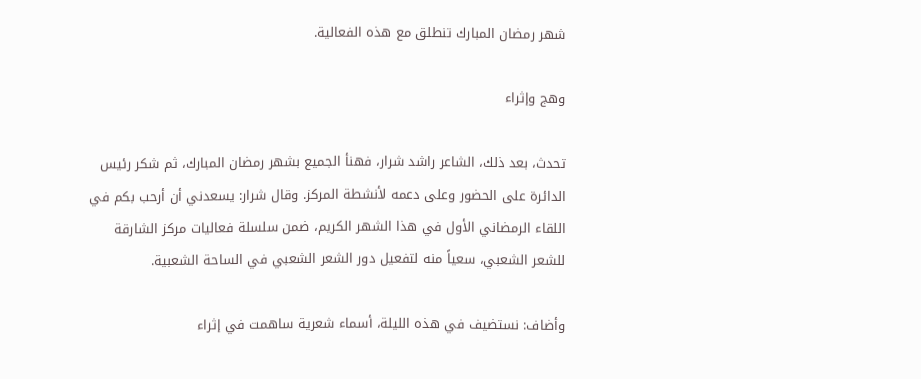شهر رمضان المبارك تنطلق مع هذه الفعالية.

وهج وإثراء

تحدث، بعد ذلك، الشاعر راشد شرار، فهنأ الجميع بشهر رمضان المبارك، ثم شكر رئيس الدائرة على الحضور وعلى دعمه لأنشطة المركز. وقال شرار: يسعدني أن أرحب بكم في اللقاء الرمضاني الأول في هذا الشهر الكريم، ضمن سلسلة فعاليات مركز الشارقة للشعر الشعبي، سعياً منه لتفعيل دور الشعر الشعبي في الساحة الشعبية.

وأضاف: نستضيف في هذه الليلة، أسماء شعرية ساهمت في إثراء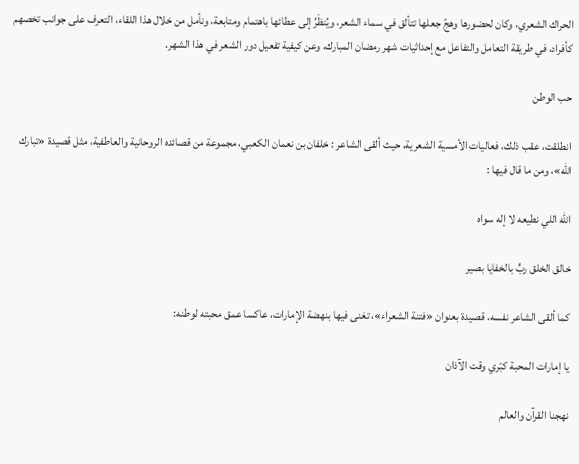الحراك الشعري، وكان لحضورها وهجً جعلها تتألق في سماء الشعر، ويُنظَرُ إلى عطائها باهتمام ومتابعة، ونأمل من خلال هذا اللقاء، التعرف على جوانب تخصهم كأفراد، في طريقة التعامل والتفاعل مع إحداثيات شهر رمضان المبارك، وعن كيفية تفعيل دور الشعر في هذا الشهر.

حب الوطن

انطلقت، عقب ذلك، فعاليات الأمسية الشعرية، حيث ألقى الشاعر : خلفان بن نعمان الكعبي، مجموعة من قصائده الروحانية والعاطفية، مثل قصيدة «تبارك الله»، ومن ما قال فيها :

الله اللي نطيعه لا إله سواه

خالق الخلق ربٍّ بالخفايا بصير

كما ألقى الشاعر نفسه، قصيدة بعنوان «فتنة الشعراء»، تغنى فيها بنهضة الإمارات، عاكسا عمق محبته لوطنه:

يا إمارات المحبة كبّري وقت الآذان

نهجنا القرآن والعالم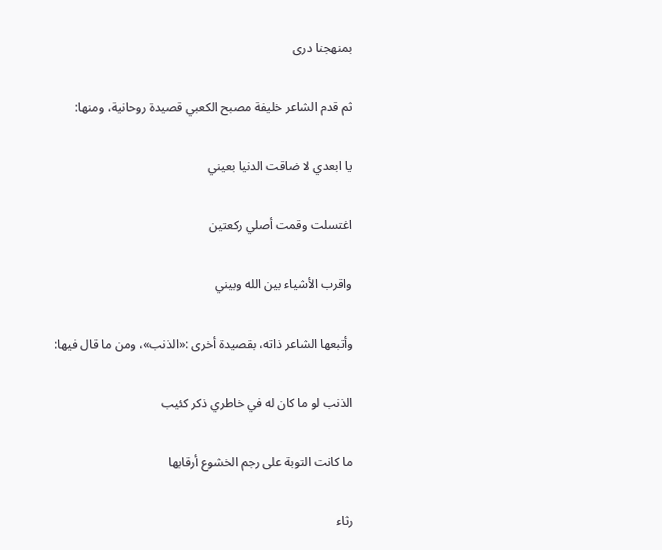بمنهجنا درى

ثم قدم الشاعر خليفة مصبح الكعبي قصيدة روحانية، ومنها:

يا ابعدي لا ضاقت الدنيا بعيني

اغتسلت وقمت أصلي ركعتين

واقرب الأشياء بين الله وبيني

وأتبعها الشاعر ذاته، بقصيدة أخرى :«الذنب»، ومن ما قال فيها:

الذنب لو ما كان له في خاطري ذكر كئيب

ما كانت التوبة على رجم الخشوع أرقابها

رثاء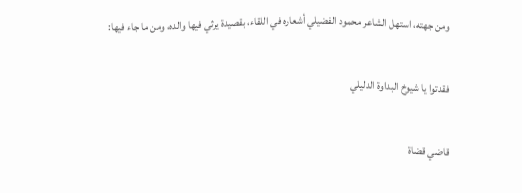ومن جهته، استهل الشاعر محمود الفضيلي أشعاره في اللقاء، بقصيدة يرثي فيها والده، ومن ما جاء فيها:

فقدتوا يا شيوخ البداوة الدليلي

قاضي قضاة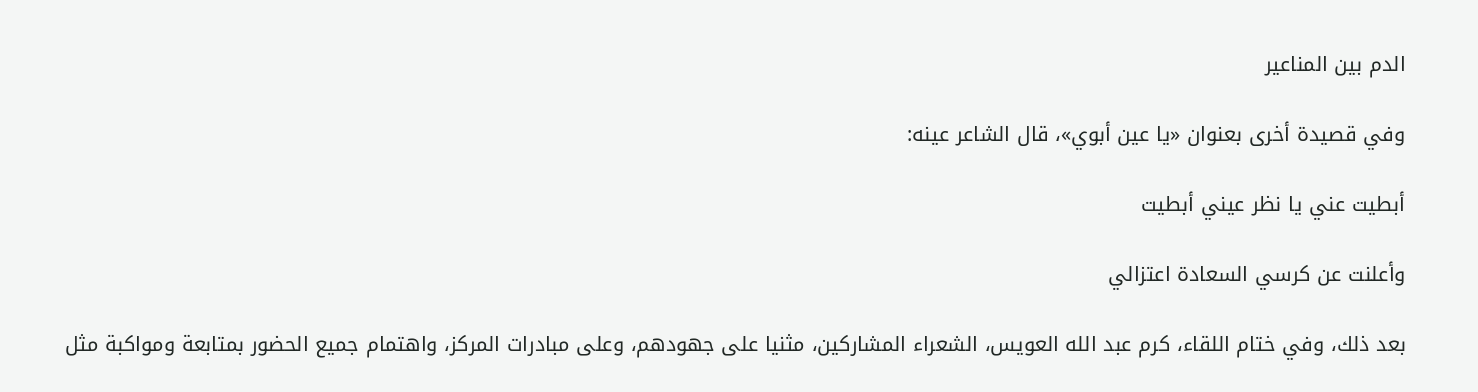الدم بين المناعير

وفي قصيدة أخرى بعنوان «يا عين أبوي»، قال الشاعر عينه:

أبطيت عني يا نظر عيني أبطيت

وأعلنت عن كرسي السعادة اعتزالي

بعد ذلك، وفي ختام اللقاء، كرم عبد الله العويس، الشعراء المشاركين، مثنيا على جهودهم، وعلى مبادرات المركز، واهتمام جميع الحضور بمتابعة ومواكبة مثل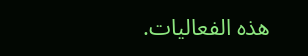هذه الفعاليات.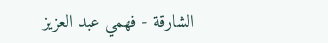الشارقة - فهمي عبد العزيز